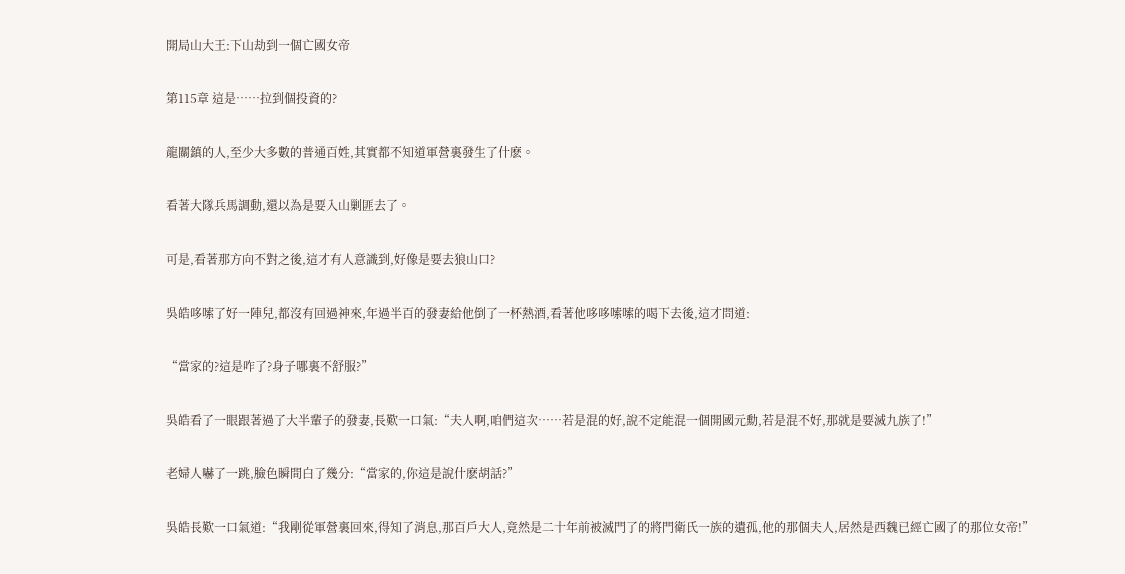開局山大王:下山劫到一個亡國女帝

第115章 這是……拉到個投資的?

龍關鎮的人,至少大多數的普通百姓,其實都不知道軍營裏發生了什麽。

看著大隊兵馬調動,還以為是要入山剿匪去了。

可是,看著那方向不對之後,這才有人意識到,好像是要去狼山口?

吳皓哆嗦了好一陣兒,都沒有回過神來,年過半百的發妻給他倒了一杯熱酒,看著他哆哆嗦嗦的喝下去後,這才問道:

“當家的?這是咋了?身子哪裏不舒服?”

吳皓看了一眼跟著過了大半輩子的發妻,長歎一口氣:“夫人啊,咱們這次……若是混的好,說不定能混一個開國元勳,若是混不好,那就是要滅九族了!”

老婦人嚇了一跳,臉色瞬間白了幾分:“當家的,你這是說什麽胡話?”

吳皓長歎一口氣道:“我剛從軍營裏回來,得知了消息,那百戶大人,竟然是二十年前被滅門了的將門衛氏一族的遺孤,他的那個夫人,居然是西魏已經亡國了的那位女帝!”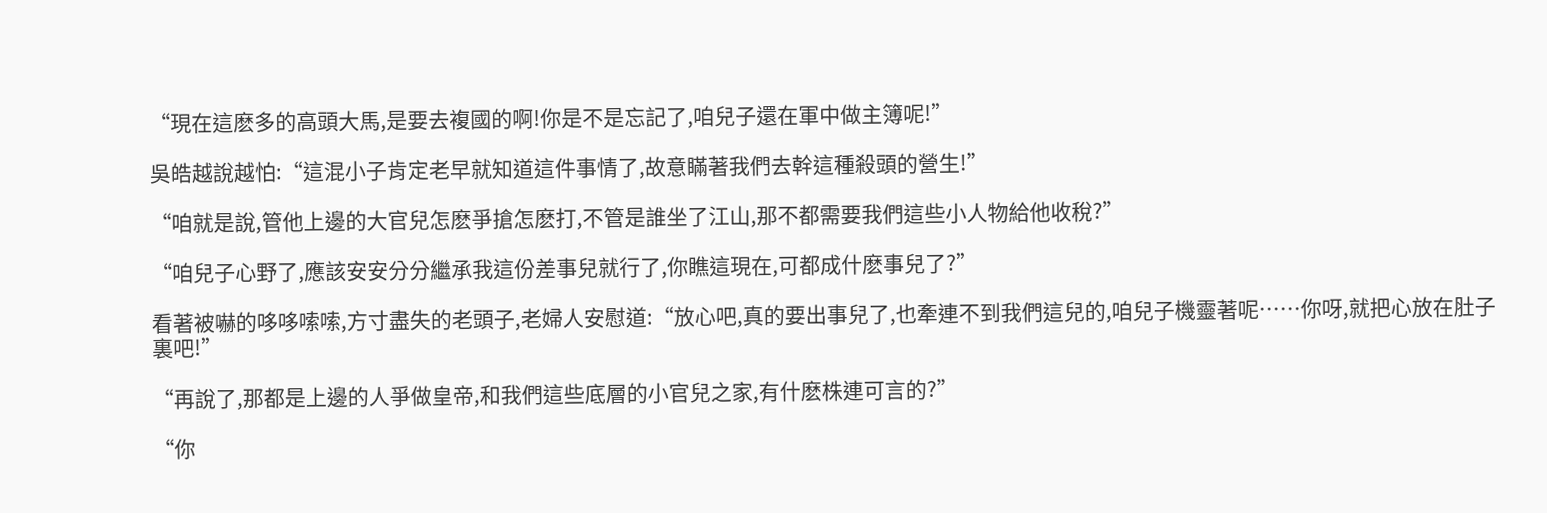“現在這麽多的高頭大馬,是要去複國的啊!你是不是忘記了,咱兒子還在軍中做主簿呢!”

吳皓越說越怕:“這混小子肯定老早就知道這件事情了,故意瞞著我們去幹這種殺頭的營生!”

“咱就是說,管他上邊的大官兒怎麽爭搶怎麽打,不管是誰坐了江山,那不都需要我們這些小人物給他收稅?”

“咱兒子心野了,應該安安分分繼承我這份差事兒就行了,你瞧這現在,可都成什麽事兒了?”

看著被嚇的哆哆嗦嗦,方寸盡失的老頭子,老婦人安慰道:“放心吧,真的要出事兒了,也牽連不到我們這兒的,咱兒子機靈著呢……你呀,就把心放在肚子裏吧!”

“再說了,那都是上邊的人爭做皇帝,和我們這些底層的小官兒之家,有什麽株連可言的?”

“你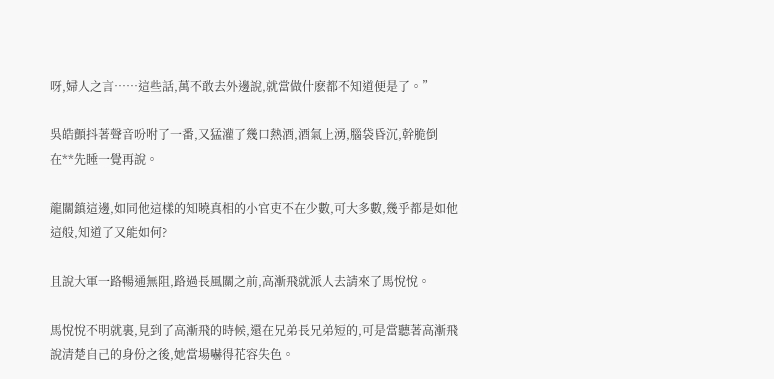呀,婦人之言……這些話,萬不敢去外邊說,就當做什麽都不知道便是了。”

吳皓顫抖著聲音吩咐了一番,又猛灌了幾口熱酒,酒氣上湧,腦袋昏沉,幹脆倒在**先睡一覺再說。

龍關鎮這邊,如同他這樣的知曉真相的小官吏不在少數,可大多數,幾乎都是如他這般,知道了又能如何?

且說大軍一路暢通無阻,路過長風關之前,高漸飛就派人去請來了馬悅悅。

馬悅悅不明就裏,見到了高漸飛的時候,還在兄弟長兄弟短的,可是當聽著高漸飛說清楚自己的身份之後,她當場嚇得花容失色。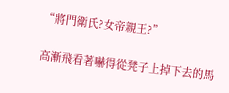“將門衛氏?女帝親王?”

高漸飛看著嚇得從凳子上掉下去的馬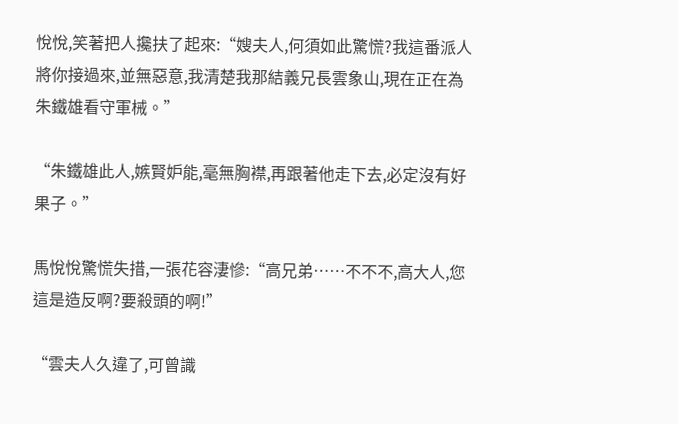悅悅,笑著把人攙扶了起來:“嫂夫人,何須如此驚慌?我這番派人將你接過來,並無惡意,我清楚我那結義兄長雲象山,現在正在為朱鐵雄看守軍械。”

“朱鐵雄此人,嫉賢妒能,毫無胸襟,再跟著他走下去,必定沒有好果子。”

馬悅悅驚慌失措,一張花容淒慘:“高兄弟……不不不,高大人,您這是造反啊?要殺頭的啊!”

“雲夫人久違了,可曾識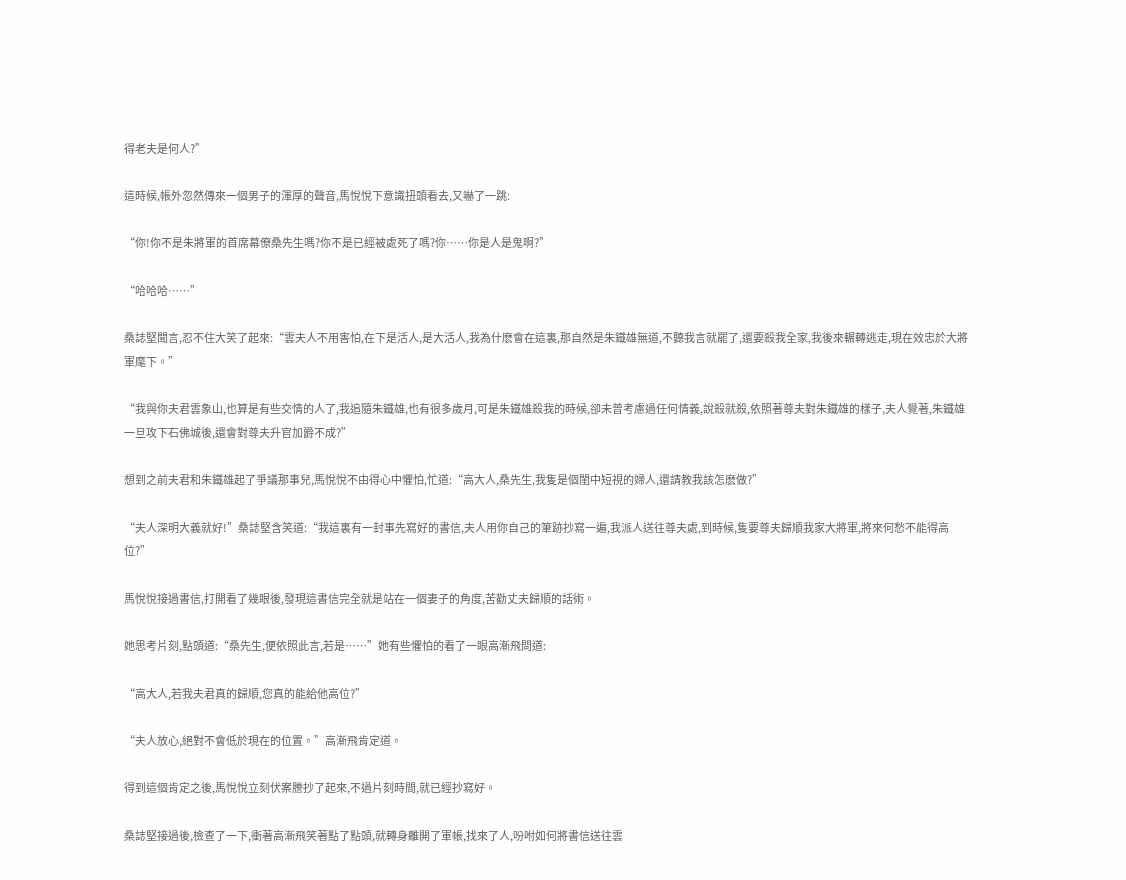得老夫是何人?”

這時候,帳外忽然傳來一個男子的渾厚的聲音,馬悅悅下意識扭頭看去,又嚇了一跳:

“你!你不是朱將軍的首席幕僚桑先生嗎?你不是已經被處死了嗎?你……你是人是鬼啊?”

“哈哈哈……”

桑誌堅聞言,忍不住大笑了起來:“雲夫人不用害怕,在下是活人,是大活人,我為什麽會在這裏,那自然是朱鐵雄無道,不聽我言就罷了,還要殺我全家,我後來輾轉逃走,現在效忠於大將軍麾下。”

“我與你夫君雲象山,也算是有些交情的人了,我追隨朱鐵雄,也有很多歲月,可是朱鐵雄殺我的時候,卻未曾考慮過任何情義,說殺就殺,依照著尊夫對朱鐵雄的樣子,夫人覺著,朱鐵雄一旦攻下石佛城後,還會對尊夫升官加爵不成?”

想到之前夫君和朱鐵雄起了爭議那事兒,馬悅悅不由得心中懼怕,忙道:“高大人,桑先生,我隻是個閨中短視的婦人,還請教我該怎麽做?”

“夫人深明大義就好!”桑誌堅含笑道:“我這裏有一封事先寫好的書信,夫人用你自己的筆跡抄寫一遍,我派人送往尊夫處,到時候,隻要尊夫歸順我家大將軍,將來何愁不能得高位?”

馬悅悅接過書信,打開看了幾眼後,發現這書信完全就是站在一個妻子的角度,苦勸丈夫歸順的話術。

她思考片刻,點頭道:“桑先生,便依照此言,若是……”她有些懼怕的看了一眼高漸飛問道:

“高大人,若我夫君真的歸順,您真的能給他高位?”

“夫人放心,絕對不會低於現在的位置。”高漸飛肯定道。

得到這個肯定之後,馬悅悅立刻伏案謄抄了起來,不過片刻時間,就已經抄寫好。

桑誌堅接過後,檢查了一下,衝著高漸飛笑著點了點頭,就轉身離開了軍帳,找來了人,吩咐如何將書信送往雲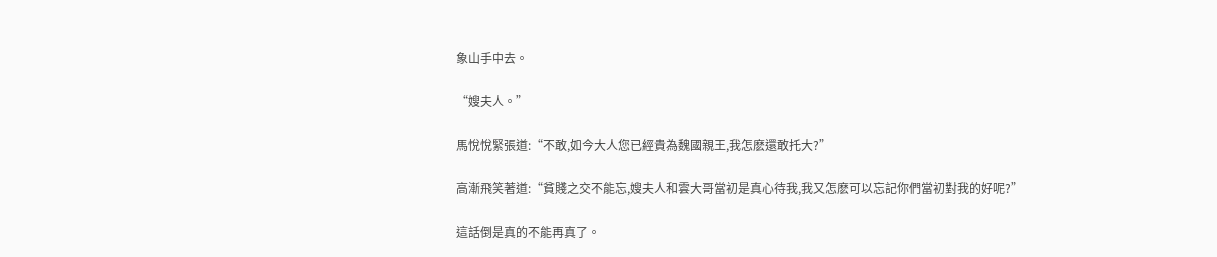象山手中去。

“嫂夫人。”

馬悅悅緊張道:“不敢,如今大人您已經貴為魏國親王,我怎麽還敢托大?”

高漸飛笑著道:“貧賤之交不能忘,嫂夫人和雲大哥當初是真心待我,我又怎麽可以忘記你們當初對我的好呢?”

這話倒是真的不能再真了。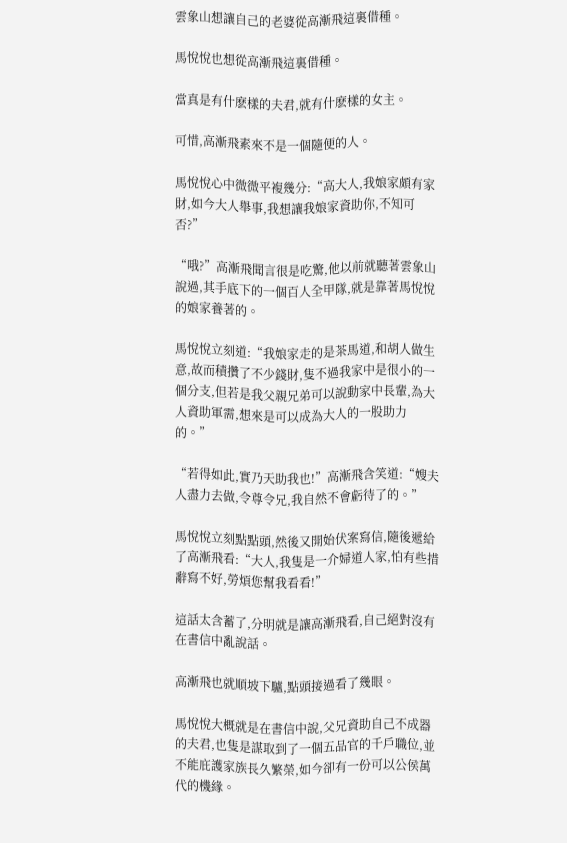雲象山想讓自己的老婆從高漸飛這裏借種。

馬悅悅也想從高漸飛這裏借種。

當真是有什麽樣的夫君,就有什麽樣的女主。

可惜,高漸飛素來不是一個隨便的人。

馬悅悅心中微微平複幾分:“高大人,我娘家頗有家財,如今大人舉事,我想讓我娘家資助你,不知可否?”

“哦?”高漸飛聞言很是吃驚,他以前就聽著雲象山說過,其手底下的一個百人全甲隊,就是靠著馬悅悅的娘家養著的。

馬悅悅立刻道:“我娘家走的是茶馬道,和胡人做生意,故而積攢了不少錢財,隻不過我家中是很小的一個分支,但若是我父親兄弟可以說動家中長輩,為大人資助軍需,想來是可以成為大人的一股助力的。”

“若得如此,實乃天助我也!”高漸飛含笑道:“嫂夫人盡力去做,令尊令兄,我自然不會虧待了的。”

馬悅悅立刻點點頭,然後又開始伏案寫信,隨後遞給了高漸飛看:“大人,我隻是一介婦道人家,怕有些措辭寫不好,勞煩您幫我看看!”

這話太含蓄了,分明就是讓高漸飛看,自己絕對沒有在書信中亂說話。

高漸飛也就順坡下驢,點頭接過看了幾眼。

馬悅悅大概就是在書信中說,父兄資助自己不成器的夫君,也隻是謀取到了一個五品官的千戶職位,並不能庇護家族長久繁榮,如今卻有一份可以公侯萬代的機緣。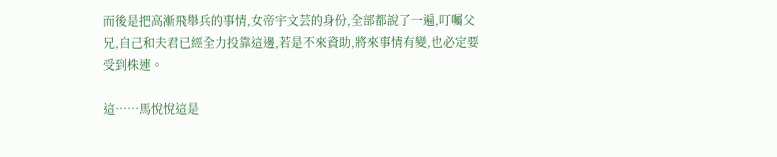而後是把高漸飛舉兵的事情,女帝宇文芸的身份,全部都說了一遍,叮囑父兄,自己和夫君已經全力投靠這邊,若是不來資助,將來事情有變,也必定要受到株連。

這……馬悅悅這是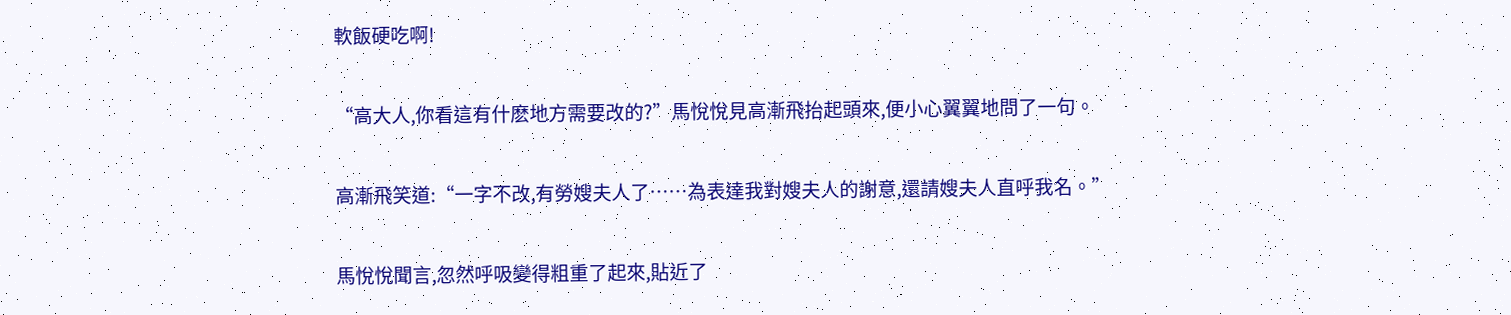軟飯硬吃啊!

“高大人,你看這有什麽地方需要改的?”馬悅悅見高漸飛抬起頭來,便小心翼翼地問了一句。

高漸飛笑道:“一字不改,有勞嫂夫人了……為表達我對嫂夫人的謝意,還請嫂夫人直呼我名。”

馬悅悅聞言,忽然呼吸變得粗重了起來,貼近了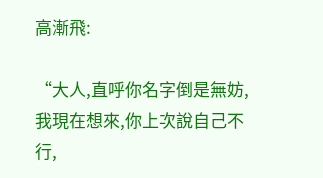高漸飛:

“大人,直呼你名字倒是無妨,我現在想來,你上次說自己不行,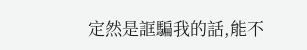定然是誆騙我的話,能不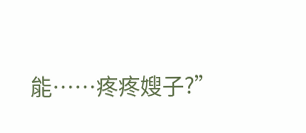能……疼疼嫂子?”